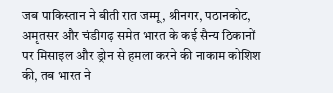जब पाकिस्तान ने बीती रात जम्मू, श्रीनगर, पठानकोट, अमृतसर और चंडीगढ़ समेत भारत के कई सैन्य ठिकानों पर मिसाइल और ड्रोन से हमला करने की नाकाम कोशिश की, तब भारत ने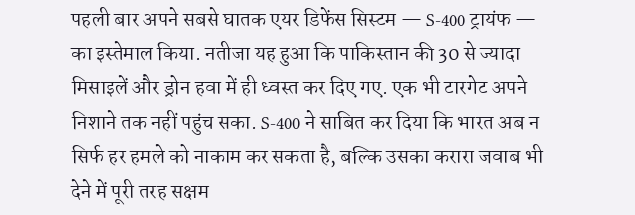पहली बार अपने सबसे घातक एयर डिफेंस सिस्टम — S-400 ट्रायंफ — का इस्तेमाल किया. नतीजा यह हुआ कि पाकिस्तान की 30 से ज्यादा मिसाइलें और ड्रोन हवा में ही ध्वस्त कर दिए गए. एक भी टारगेट अपने निशाने तक नहीं पहुंच सका. S-400 ने साबित कर दिया कि भारत अब न सिर्फ हर हमले को नाकाम कर सकता है, बल्कि उसका करारा जवाब भी देने में पूरी तरह सक्षम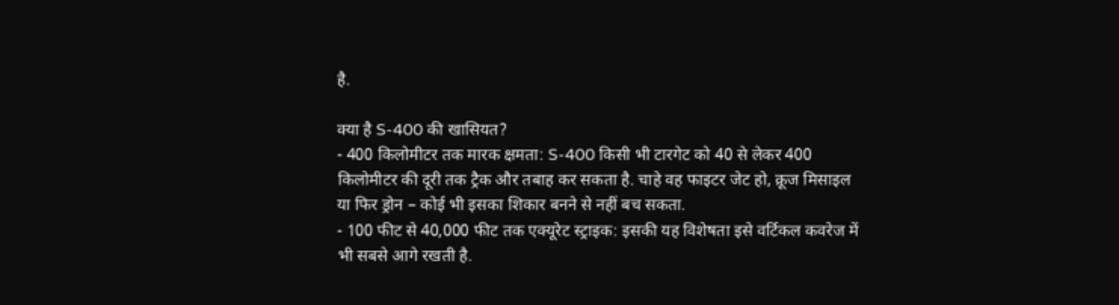है.

क्या है S-400 की खासियत?
- 400 किलोमीटर तक मारक क्षमता: S-400 किसी भी टारगेट को 40 से लेकर 400 किलोमीटर की दूरी तक ट्रैक और तबाह कर सकता है. चाहे वह फाइटर जेट हो, क्रूज मिसाइल या फिर ड्रोन – कोई भी इसका शिकार बनने से नहीं बच सकता.
- 100 फीट से 40,000 फीट तक एक्यूरेट स्ट्राइक: इसकी यह विशेषता इसे वर्टिकल कवरेज में भी सबसे आगे रखती है.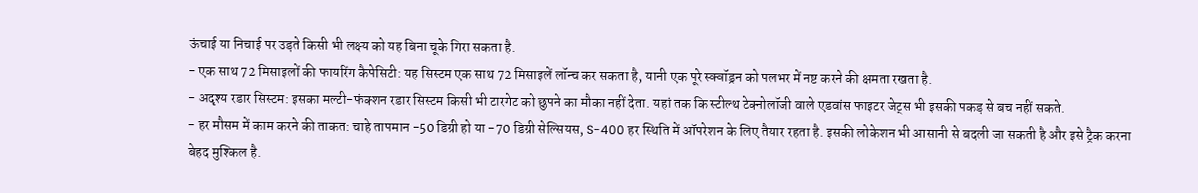ऊंचाई या निचाई पर उड़ते किसी भी लक्ष्य को यह बिना चूके गिरा सकता है.
- एक साथ 72 मिसाइलों की फायरिंग कैपेसिटी: यह सिस्टम एक साथ 72 मिसाइलें लॉन्च कर सकता है, यानी एक पूरे स्क्वॉड्रन को पलभर में नष्ट करने की क्षमता रखता है.
- अदृश्य रडार सिस्टम: इसका मल्टी-फंक्शन रडार सिस्टम किसी भी टारगेट को छुपने का मौका नहीं देता. यहां तक कि स्टील्थ टेक्नोलॉजी वाले एडवांस फाइटर जेट्स भी इसकी पकड़ से बच नहीं सकते.
- हर मौसम में काम करने की ताकत: चाहे तापमान -50 डिग्री हो या -70 डिग्री सेल्सियस, S-400 हर स्थिति में ऑपरेशन के लिए तैयार रहता है. इसकी लोकेशन भी आसानी से बदली जा सकती है और इसे ट्रैक करना बेहद मुश्किल है.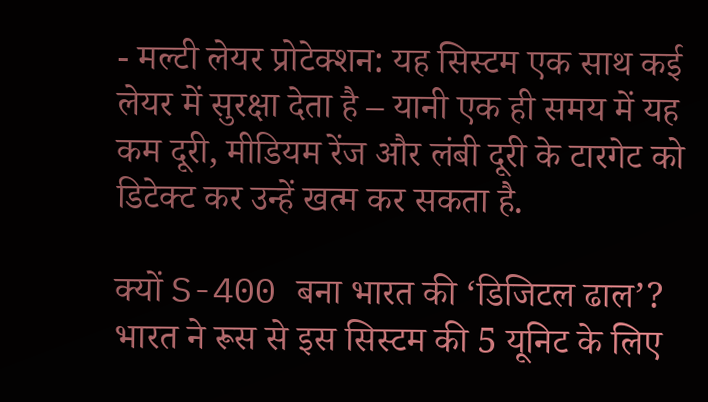- मल्टी लेयर प्रोटेक्शन: यह सिस्टम एक साथ कई लेयर में सुरक्षा देता है – यानी एक ही समय में यह कम दूरी, मीडियम रेंज और लंबी दूरी के टारगेट को डिटेक्ट कर उन्हें खत्म कर सकता है.

क्यों S-400 बना भारत की ‘डिजिटल ढाल’?
भारत ने रूस से इस सिस्टम की 5 यूनिट के लिए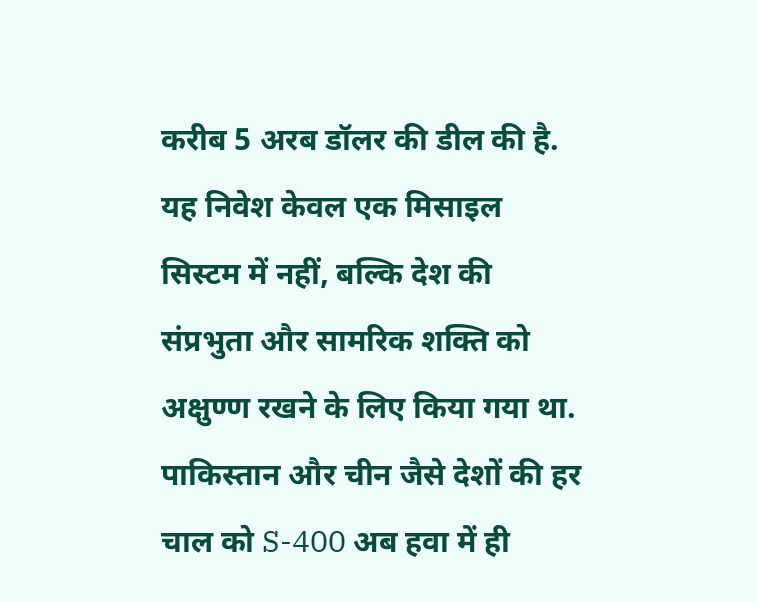करीब 5 अरब डॉलर की डील की है. यह निवेश केवल एक मिसाइल सिस्टम में नहीं, बल्कि देश की संप्रभुता और सामरिक शक्ति को अक्षुण्ण रखने के लिए किया गया था. पाकिस्तान और चीन जैसे देशों की हर चाल को S-400 अब हवा में ही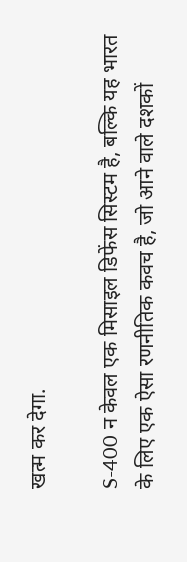खत्म कर देगा.

S-400 न केवल एक मिसाइल डिफेंस सिस्टम है, बल्कि यह भारत के लिए एक ऐसा रणनीतिक कवच है, जो आने वाले दशकों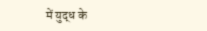में युद्ध के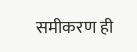समीकरण ही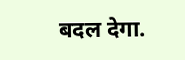बदल देगा.